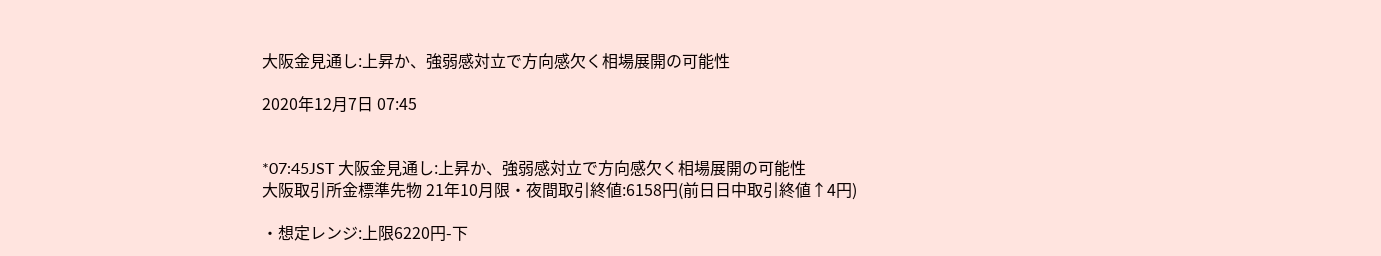大阪金見通し:上昇か、強弱感対立で方向感欠く相場展開の可能性

2020年12月7日 07:45


*07:45JST 大阪金見通し:上昇か、強弱感対立で方向感欠く相場展開の可能性
大阪取引所金標準先物 21年10月限・夜間取引終値:6158円(前日日中取引終値↑4円)

・想定レンジ:上限6220円-下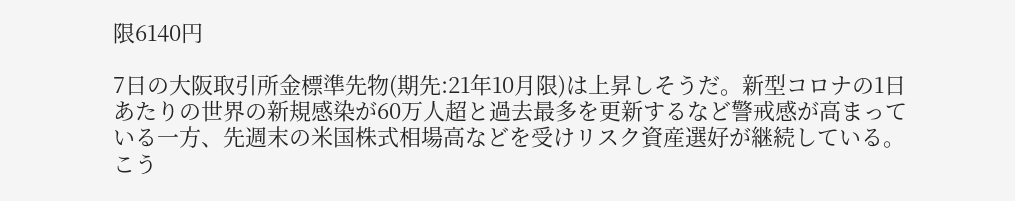限6140円

7日の大阪取引所金標準先物(期先:21年10月限)は上昇しそうだ。新型コロナの1日あたりの世界の新規感染が60万人超と過去最多を更新するなど警戒感が高まっている一方、先週末の米国株式相場高などを受けリスク資産選好が継続している。こう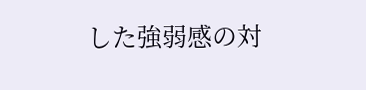した強弱感の対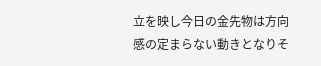立を映し今日の金先物は方向感の定まらない動きとなりそ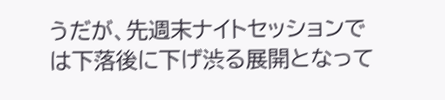うだが、先週末ナイトセッションでは下落後に下げ渋る展開となって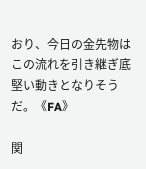おり、今日の金先物はこの流れを引き継ぎ底堅い動きとなりそうだ。《FA》

関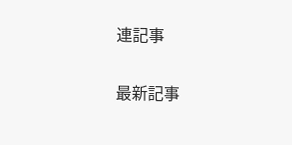連記事

最新記事